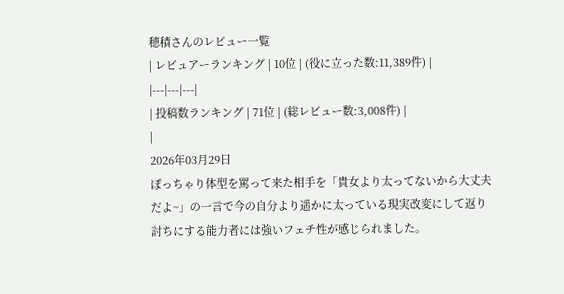穂積さんのレビュー一覧
| レビュアーランキング | 10位 | (役に立った数:11,389件) |
|---|---|---|
| 投稿数ランキング | 71位 | (総レビュー数:3,008件) |
|
2026年03月29日
ぽっちゃり体型を罵って来た相手を「貴女より太ってないから大丈夫だよ~」の一言で今の自分より遥かに太っている現実改変にして返り討ちにする能力者には強いフェチ性が感じられました。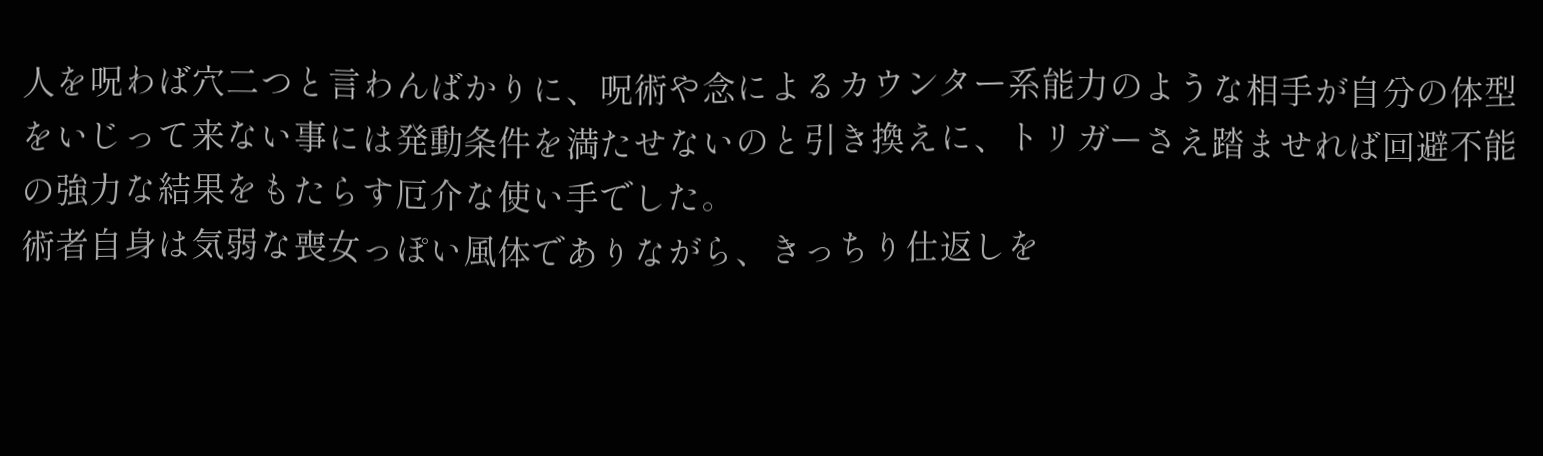人を呪わば穴二つと言わんばかりに、呪術や念によるカウンター系能力のような相手が自分の体型をいじって来ない事には発動条件を満たせないのと引き換えに、トリガーさえ踏ませれば回避不能の強力な結果をもたらす厄介な使い手でした。
術者自身は気弱な喪女っぽい風体でありながら、きっちり仕返しを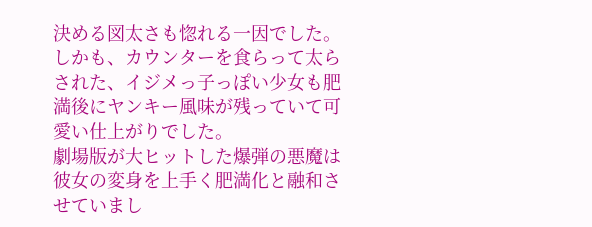決める図太さも惚れる一因でした。
しかも、カウンターを食らって太らされた、イジメっ子っぽい少女も肥満後にヤンキー風味が残っていて可愛い仕上がりでした。
劇場版が大ヒットした爆弾の悪魔は彼女の変身を上手く肥満化と融和させていまし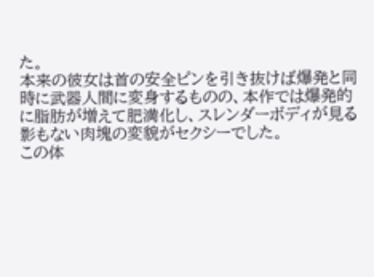た。
本来の彼女は首の安全ピンを引き抜けば爆発と同時に武器人間に変身するものの、本作では爆発的に脂肪が増えて肥満化し、スレンダーボディが見る影もない肉塊の変貌がセクシーでした。
この体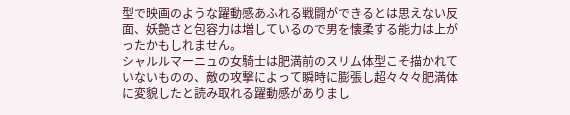型で映画のような躍動感あふれる戦闘ができるとは思えない反面、妖艶さと包容力は増しているので男を懐柔する能力は上がったかもしれません。
シャルルマーニュの女騎士は肥満前のスリム体型こそ描かれていないものの、敵の攻撃によって瞬時に膨張し超々々々肥満体に変貌したと読み取れる躍動感がありまし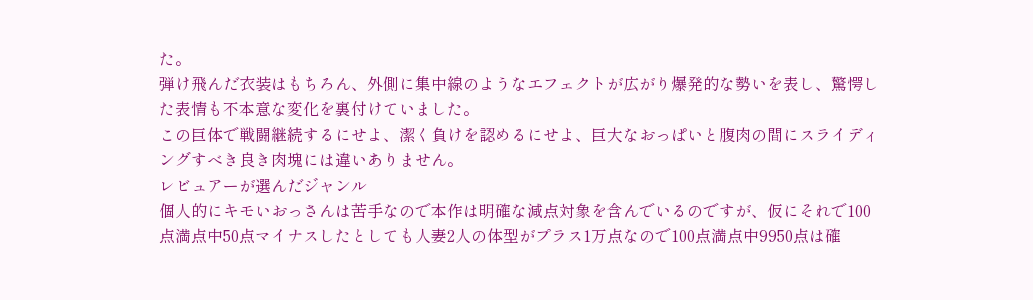た。
弾け飛んだ衣装はもちろん、外側に集中線のようなエフェクトが広がり爆発的な勢いを表し、驚愕した表情も不本意な変化を裏付けていました。
この巨体で戦闘継続するにせよ、潔く負けを認めるにせよ、巨大なおっぱいと腹肉の間にスライディングすべき良き肉塊には違いありません。
レビュアーが選んだジャンル
個人的にキモいおっさんは苦手なので本作は明確な減点対象を含んでいるのですが、仮にそれで100点満点中50点マイナスしたとしても人妻2人の体型がプラス1万点なので100点満点中9950点は確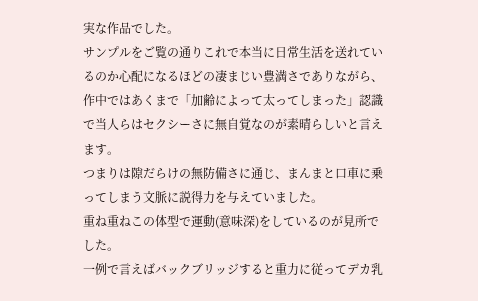実な作品でした。
サンプルをご覧の通りこれで本当に日常生活を送れているのか心配になるほどの凄まじい豊満さでありながら、作中ではあくまで「加齢によって太ってしまった」認識で当人らはセクシーさに無自覚なのが素晴らしいと言えます。
つまりは隙だらけの無防備さに通じ、まんまと口車に乗ってしまう文脈に説得力を与えていました。
重ね重ねこの体型で運動(意味深)をしているのが見所でした。
一例で言えばバックブリッジすると重力に従ってデカ乳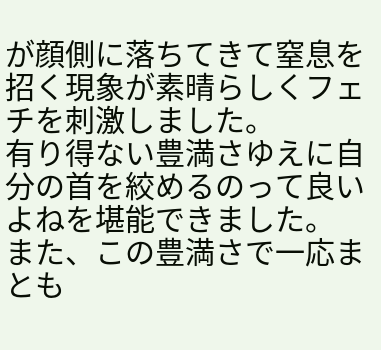が顔側に落ちてきて窒息を招く現象が素晴らしくフェチを刺激しました。
有り得ない豊満さゆえに自分の首を絞めるのって良いよねを堪能できました。
また、この豊満さで一応まとも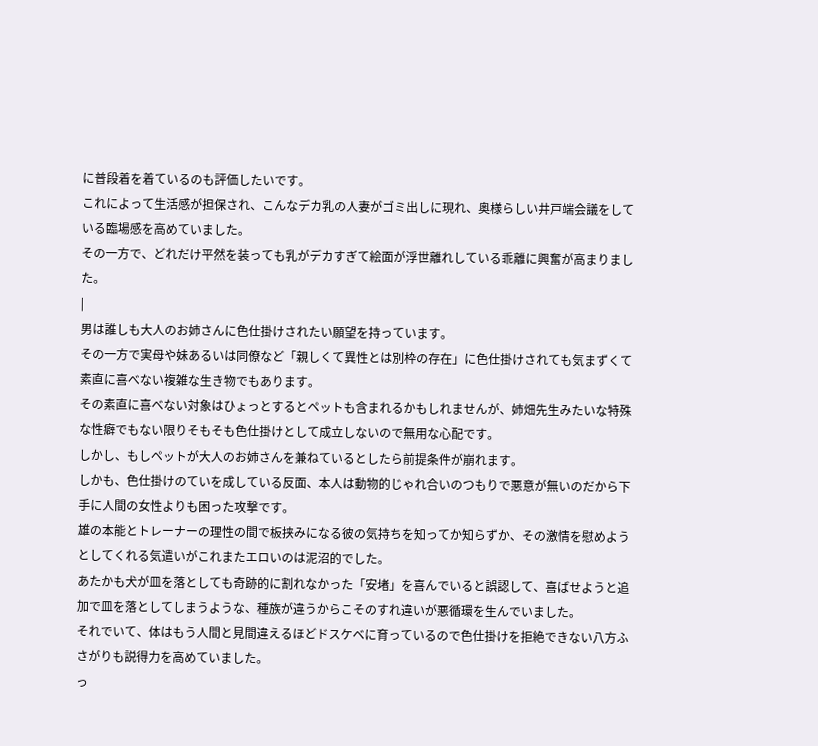に普段着を着ているのも評価したいです。
これによって生活感が担保され、こんなデカ乳の人妻がゴミ出しに現れ、奥様らしい井戸端会議をしている臨場感を高めていました。
その一方で、どれだけ平然を装っても乳がデカすぎて絵面が浮世離れしている乖離に興奮が高まりました。
|
男は誰しも大人のお姉さんに色仕掛けされたい願望を持っています。
その一方で実母や妹あるいは同僚など「親しくて異性とは別枠の存在」に色仕掛けされても気まずくて素直に喜べない複雑な生き物でもあります。
その素直に喜べない対象はひょっとするとペットも含まれるかもしれませんが、姉畑先生みたいな特殊な性癖でもない限りそもそも色仕掛けとして成立しないので無用な心配です。
しかし、もしペットが大人のお姉さんを兼ねているとしたら前提条件が崩れます。
しかも、色仕掛けのていを成している反面、本人は動物的じゃれ合いのつもりで悪意が無いのだから下手に人間の女性よりも困った攻撃です。
雄の本能とトレーナーの理性の間で板挟みになる彼の気持ちを知ってか知らずか、その激情を慰めようとしてくれる気遣いがこれまたエロいのは泥沼的でした。
あたかも犬が皿を落としても奇跡的に割れなかった「安堵」を喜んでいると誤認して、喜ばせようと追加で皿を落としてしまうような、種族が違うからこそのすれ違いが悪循環を生んでいました。
それでいて、体はもう人間と見間違えるほどドスケベに育っているので色仕掛けを拒絶できない八方ふさがりも説得力を高めていました。
っ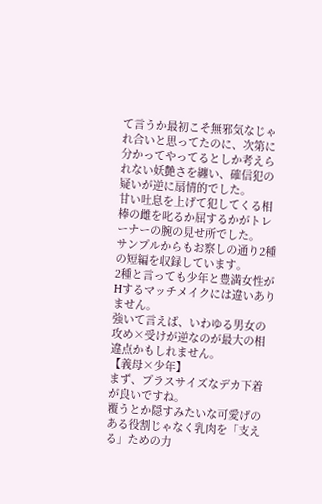て言うか最初こそ無邪気なじゃれ合いと思ってたのに、次第に分かってやってるとしか考えられない妖艶さを纏い、確信犯の疑いが逆に扇情的でした。
甘い吐息を上げて犯してくる相棒の雌を叱るか屈するかがトレーナーの腕の見せ所でした。
サンプルからもお察しの通り2種の短編を収録しています。
2種と言っても少年と豊満女性がHするマッチメイクには違いありません。
強いて言えば、いわゆる男女の攻め×受けが逆なのが最大の相違点かもしれません。
【義母×少年】
まず、プラスサイズなデカ下着が良いですね。
覆うとか隠すみたいな可愛げのある役割じゃなく乳肉を「支える」ための力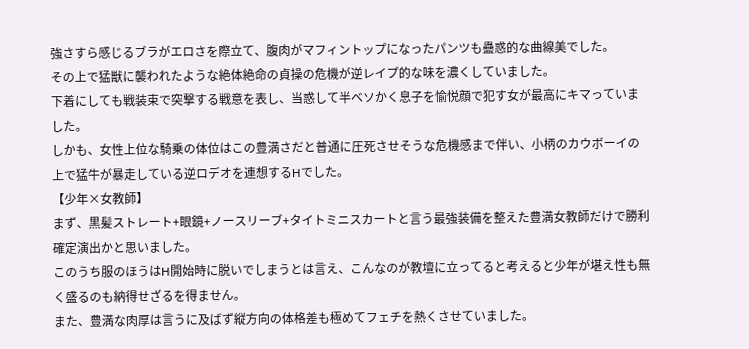強さすら感じるブラがエロさを際立て、腹肉がマフィントップになったパンツも蠱惑的な曲線美でした。
その上で猛獣に襲われたような絶体絶命の貞操の危機が逆レイプ的な味を濃くしていました。
下着にしても戦装束で突撃する戦意を表し、当惑して半ベソかく息子を愉悦顔で犯す女が最高にキマっていました。
しかも、女性上位な騎乗の体位はこの豊満さだと普通に圧死させそうな危機感まで伴い、小柄のカウボーイの上で猛牛が暴走している逆ロデオを連想するHでした。
【少年×女教師】
まず、黒髪ストレート+眼鏡+ノースリーブ+タイトミニスカートと言う最強装備を整えた豊満女教師だけで勝利確定演出かと思いました。
このうち服のほうはH開始時に脱いでしまうとは言え、こんなのが教壇に立ってると考えると少年が堪え性も無く盛るのも納得せざるを得ません。
また、豊満な肉厚は言うに及ばず縦方向の体格差も極めてフェチを熱くさせていました。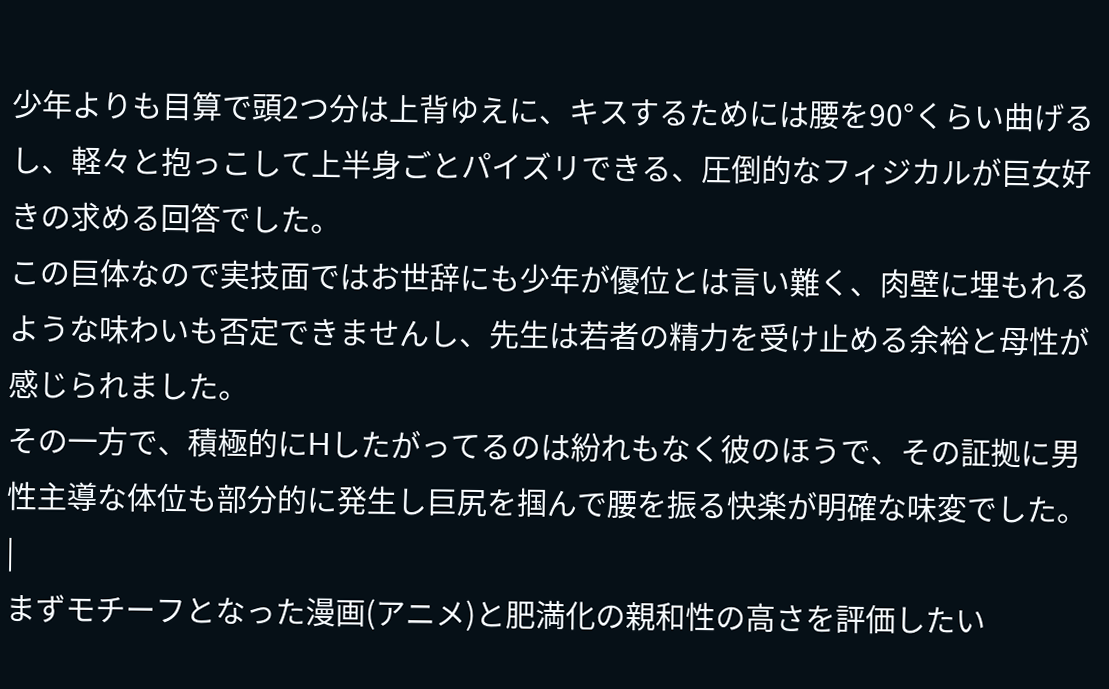少年よりも目算で頭2つ分は上背ゆえに、キスするためには腰を90°くらい曲げるし、軽々と抱っこして上半身ごとパイズリできる、圧倒的なフィジカルが巨女好きの求める回答でした。
この巨体なので実技面ではお世辞にも少年が優位とは言い難く、肉壁に埋もれるような味わいも否定できませんし、先生は若者の精力を受け止める余裕と母性が感じられました。
その一方で、積極的にHしたがってるのは紛れもなく彼のほうで、その証拠に男性主導な体位も部分的に発生し巨尻を掴んで腰を振る快楽が明確な味変でした。
|
まずモチーフとなった漫画(アニメ)と肥満化の親和性の高さを評価したい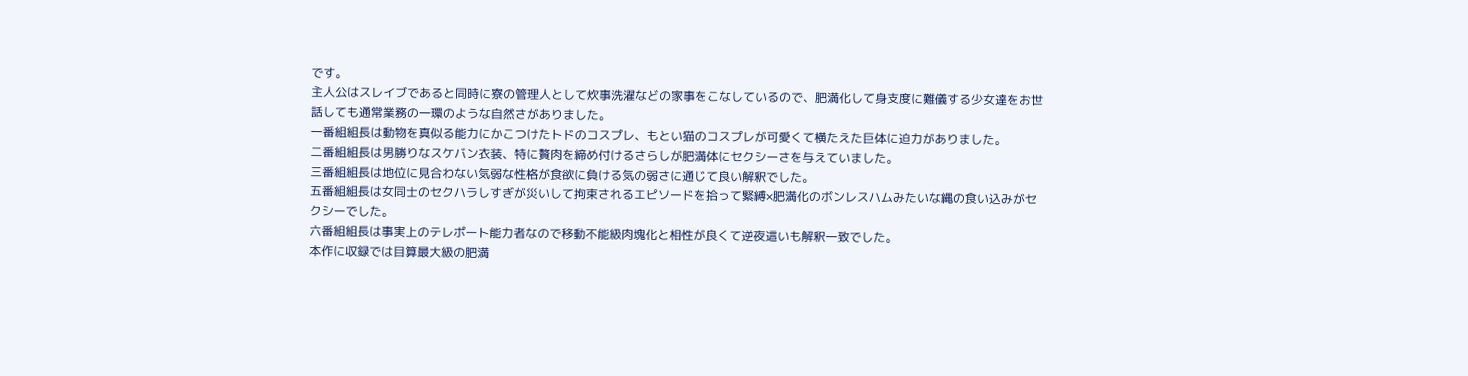です。
主人公はスレイブであると同時に寮の管理人として炊事洗濯などの家事をこなしているので、肥満化して身支度に難儀する少女達をお世話しても通常業務の一環のような自然さがありました。
一番組組長は動物を真似る能力にかこつけたトドのコスプレ、もとい猫のコスプレが可愛くて横たえた巨体に迫力がありました。
二番組組長は男勝りなスケバン衣装、特に贅肉を締め付けるさらしが肥満体にセクシーさを与えていました。
三番組組長は地位に見合わない気弱な性格が食欲に負ける気の弱さに通じて良い解釈でした。
五番組組長は女同士のセクハラしすぎが災いして拘束されるエピソードを拾って緊縛×肥満化のボンレスハムみたいな縄の食い込みがセクシーでした。
六番組組長は事実上のテレポート能力者なので移動不能級肉塊化と相性が良くて逆夜這いも解釈一致でした。
本作に収録では目算最大級の肥満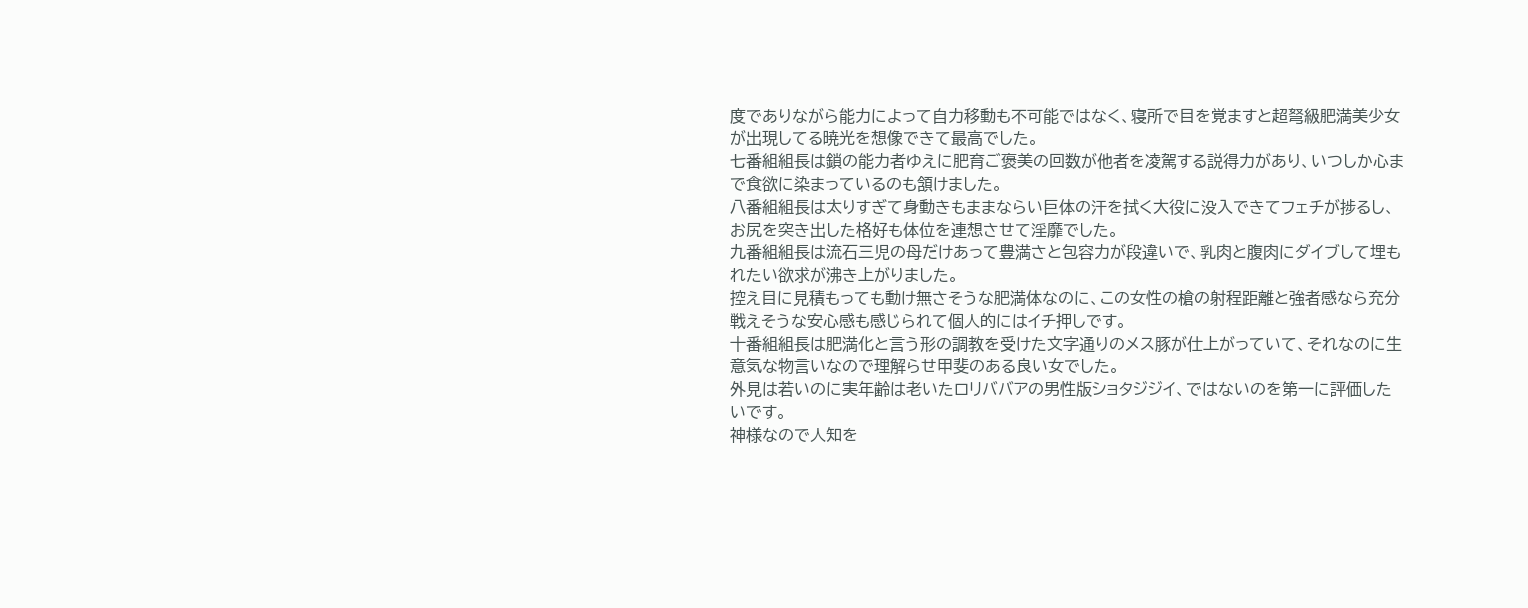度でありながら能力によって自力移動も不可能ではなく、寝所で目を覚ますと超弩級肥満美少女が出現してる暁光を想像できて最高でした。
七番組組長は鎖の能力者ゆえに肥育ご褒美の回数が他者を凌駕する説得力があり、いつしか心まで食欲に染まっているのも頷けました。
八番組組長は太りすぎて身動きもままならい巨体の汗を拭く大役に没入できてフェチが捗るし、お尻を突き出した格好も体位を連想させて淫靡でした。
九番組組長は流石三児の母だけあって豊満さと包容力が段違いで、乳肉と腹肉にダイブして埋もれたい欲求が沸き上がりました。
控え目に見積もっても動け無さそうな肥満体なのに、この女性の槍の射程距離と強者感なら充分戦えそうな安心感も感じられて個人的にはイチ押しです。
十番組組長は肥満化と言う形の調教を受けた文字通りのメス豚が仕上がっていて、それなのに生意気な物言いなので理解らせ甲斐のある良い女でした。
外見は若いのに実年齢は老いたロリババアの男性版ショタジジイ、ではないのを第一に評価したいです。
神様なので人知を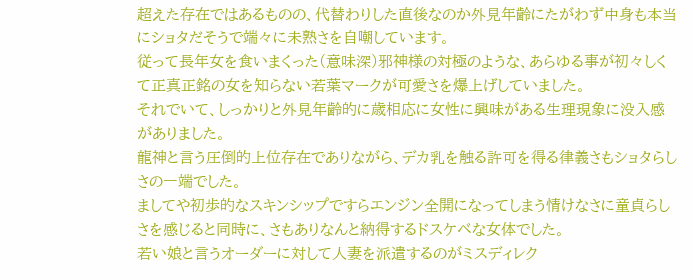超えた存在ではあるものの、代替わりした直後なのか外見年齢にたがわず中身も本当にショタだそうで端々に未熟さを自嘲しています。
従って長年女を食いまくった(意味深)邪神様の対極のような、あらゆる事が初々しくて正真正銘の女を知らない若葉マークが可愛さを爆上げしていました。
それでいて、しっかりと外見年齢的に歳相応に女性に興味がある生理現象に没入感がありました。
龍神と言う圧倒的上位存在でありながら、デカ乳を触る許可を得る律義さもショタらしさの一端でした。
ましてや初歩的なスキンシップですらエンジン全開になってしまう情けなさに童貞らしさを感じると同時に、さもありなんと納得するドスケベな女体でした。
若い娘と言うオーダーに対して人妻を派遣するのがミスディレク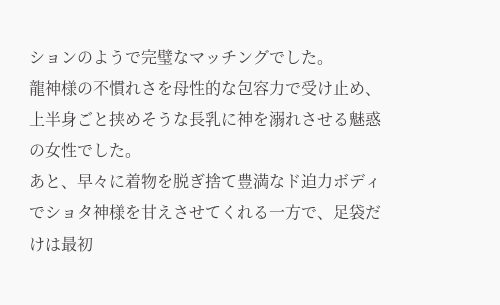ションのようで完璧なマッチングでした。
龍神様の不慣れさを母性的な包容力で受け止め、上半身ごと挟めそうな長乳に神を溺れさせる魅惑の女性でした。
あと、早々に着物を脱ぎ捨て豊満なド迫力ボディでショタ神様を甘えさせてくれる一方で、足袋だけは最初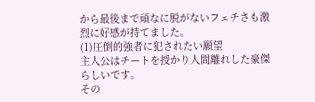から最後まで頑なに脱がないフェチさも激烈に好感が持てました。
(1)圧倒的強者に犯されたい願望
主人公はチートを授かり人間離れした豪傑らしいです。
その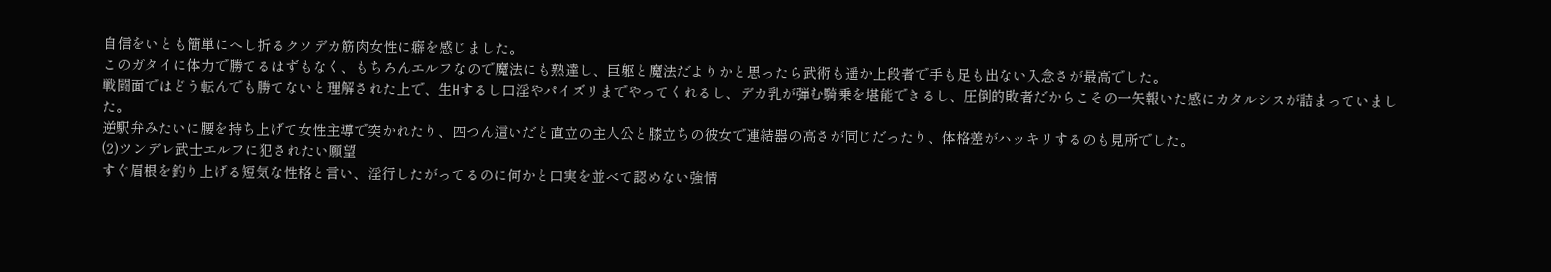自信をいとも簡単にへし折るクソデカ筋肉女性に癖を感じました。
このガタイに体力で勝てるはずもなく、もちろんエルフなので魔法にも熟達し、巨躯と魔法だよりかと思ったら武術も遥か上段者で手も足も出ない入念さが最高でした。
戦闘面ではどう転んでも勝てないと理解された上で、生Hするし口淫やパイズリまでやってくれるし、デカ乳が弾む騎乗を堪能できるし、圧倒的敗者だからこその一矢報いた感にカタルシスが詰まっていました。
逆駅弁みたいに腰を持ち上げて女性主導で突かれたり、四つん這いだと直立の主人公と膝立ちの彼女で連結器の高さが同じだったり、体格差がハッキリするのも見所でした。
(2)ツンデレ武士エルフに犯されたい願望
すぐ眉根を釣り上げる短気な性格と言い、淫行したがってるのに何かと口実を並べて認めない強情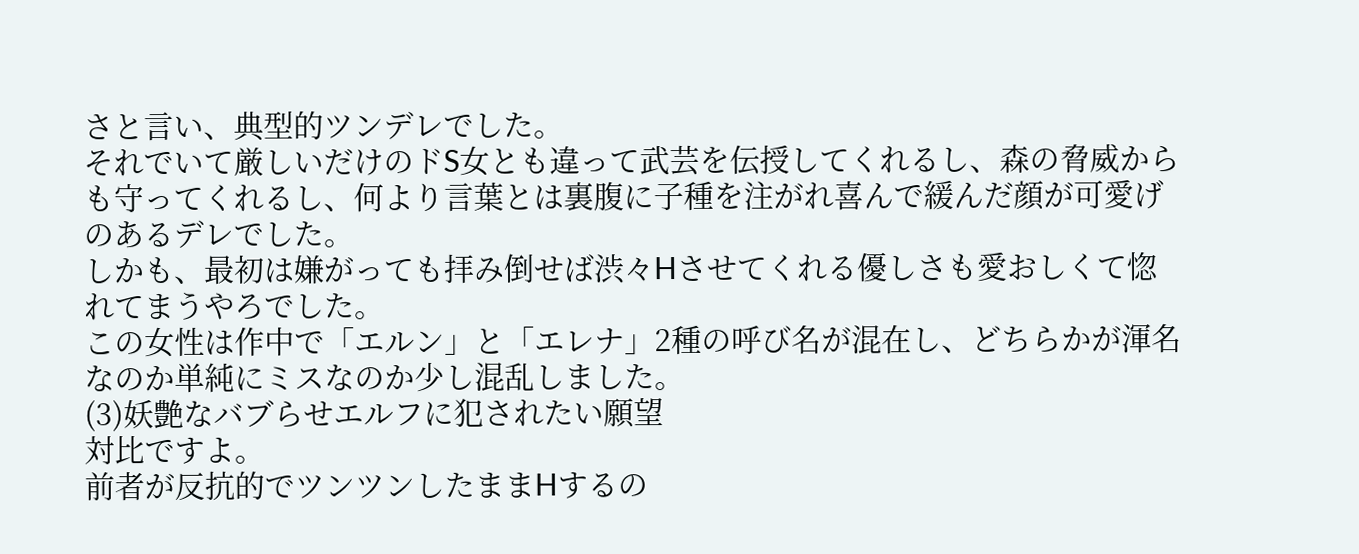さと言い、典型的ツンデレでした。
それでいて厳しいだけのドS女とも違って武芸を伝授してくれるし、森の脅威からも守ってくれるし、何より言葉とは裏腹に子種を注がれ喜んで緩んだ顔が可愛げのあるデレでした。
しかも、最初は嫌がっても拝み倒せば渋々Hさせてくれる優しさも愛おしくて惚れてまうやろでした。
この女性は作中で「エルン」と「エレナ」2種の呼び名が混在し、どちらかが渾名なのか単純にミスなのか少し混乱しました。
(3)妖艶なバブらせエルフに犯されたい願望
対比ですよ。
前者が反抗的でツンツンしたままHするの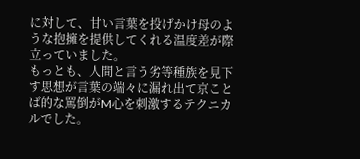に対して、甘い言葉を投げかけ母のような抱擁を提供してくれる温度差が際立っていました。
もっとも、人間と言う劣等種族を見下す思想が言葉の端々に漏れ出て京ことば的な罵倒がM心を刺激するテクニカルでした。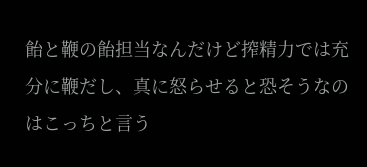飴と鞭の飴担当なんだけど搾精力では充分に鞭だし、真に怒らせると恐そうなのはこっちと言う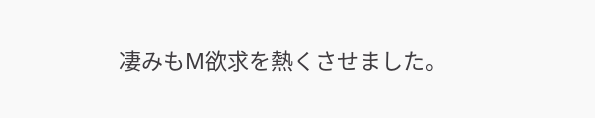凄みもM欲求を熱くさせました。